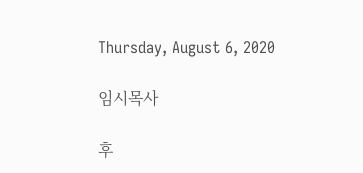Thursday, August 6, 2020

임시목사

후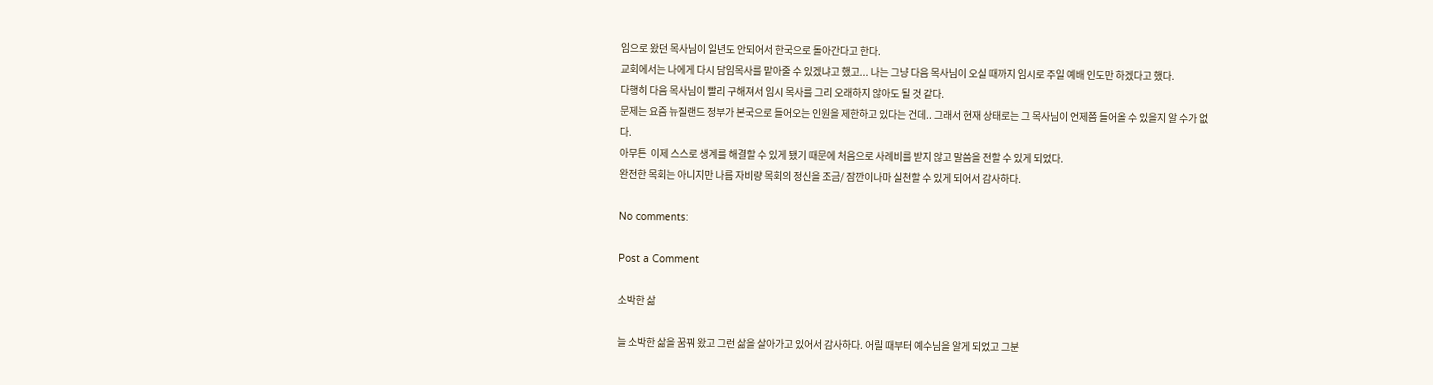임으로 왔던 목사님이 일년도 안되어서 한국으로 돌아간다고 한다.
교회에서는 나에게 다시 담임목사를 맡아줄 수 있겠냐고 했고... 나는 그냥 다음 목사님이 오실 때까지 임시로 주일 예배 인도만 하겠다고 했다.
다행히 다음 목사님이 빨리 구해져서 임시 목사를 그리 오래하지 않아도 될 것 같다.
문제는 요즘 뉴질랜드 정부가 본국으로 들어오는 인원을 제한하고 있다는 건데.. 그래서 현재 상태로는 그 목사님이 언제쯤 들어올 수 있을지 알 수가 없다.
아무튼  이제 스스로 생계를 해결할 수 있게 됐기 때문에 처음으로 사례비를 받지 않고 말씀을 전할 수 있게 되었다.
완전한 목회는 아니지만 나름 자비량 목회의 정신을 조금/ 잠깐이나마 실천할 수 있게 되어서 감사하다.

No comments:

Post a Comment

소박한 삶

늘 소박한 삶을 꿈꿔 왔고 그런 삶을 살아가고 있어서 감사하다. 어릴 때부터 예수님을 알게 되었고 그분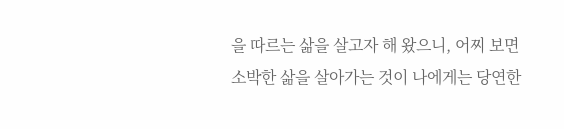을 따르는 삶을 살고자 해 왔으니, 어찌 보면 소박한 삶을 살아가는 것이 나에게는 당연한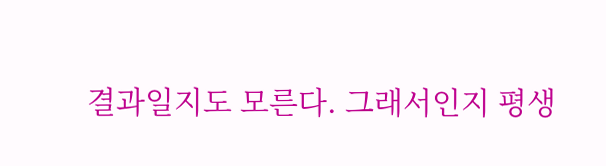결과일지도 모른다. 그래서인지 평생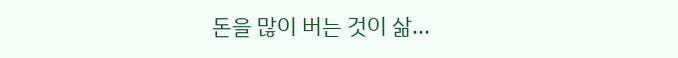돈을 많이 버는 것이 삶...